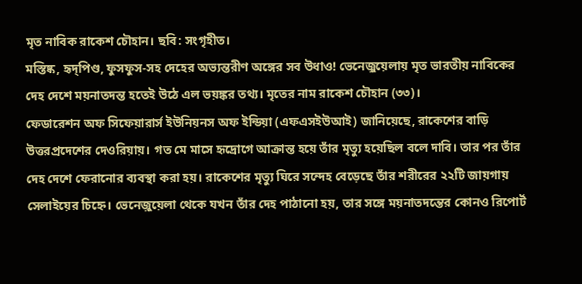মৃত নাবিক রাকেশ চৌহান। ছবি: সংগৃহীত।
মস্তিষ্ক, হৃদ্পিণ্ড, ফুসফুস-সহ দেহের অভ্যন্তরীণ অঙ্গের সব উধাও! ভেনেজ়ুয়েলায় মৃত ভারতীয় নাবিকের দেহ দেশে ময়নাতদন্ত হতেই উঠে এল ভয়ঙ্কর তথ্য। মৃতের নাম রাকেশ চৌহান (৩৩)।
ফেডারেশন অফ সিফেয়ারার্স ইউনিয়নস অফ ইন্ডিয়া (এফএসইউআই) জানিয়েছে, রাকেশের বাড়ি উত্তরপ্রদেশের দেওরিয়ায়। গত মে মাসে হৃদ্রোগে আক্রান্ত হয়ে তাঁর মৃত্যু হয়েছিল বলে দাবি। তার পর তাঁর দেহ দেশে ফেরানোর ব্যবস্থা করা হয়। রাকেশের মৃত্যু ঘিরে সন্দেহ বেড়েছে তাঁর শরীরের ২২টি জায়গায় সেলাইয়ের চিহ্নে। ভেনেজ়ুয়েলা থেকে যখন তাঁর দেহ পাঠানো হয়, তার সঙ্গে ময়নাতদন্তের কোনও রিপোর্ট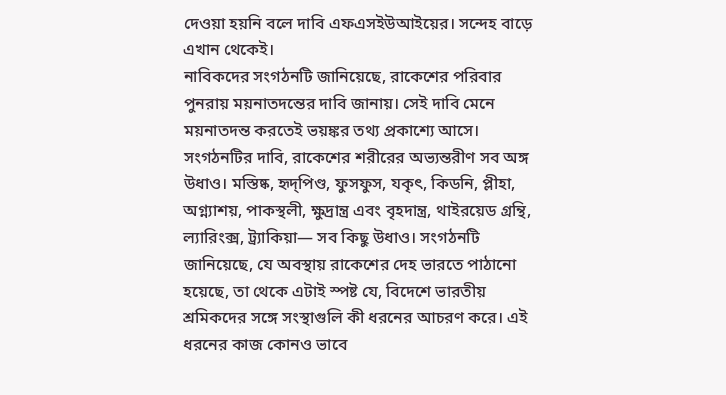দেওয়া হয়নি বলে দাবি এফএসইউআইয়ের। সন্দেহ বাড়ে এখান থেকেই।
নাবিকদের সংগঠনটি জানিয়েছে, রাকেশের পরিবার পুনরায় ময়নাতদন্তের দাবি জানায়। সেই দাবি মেনে ময়নাতদন্ত করতেই ভয়ঙ্কর তথ্য প্রকাশ্যে আসে। সংগঠনটির দাবি, রাকেশের শরীরের অভ্যন্তরীণ সব অঙ্গ উধাও। মস্তিষ্ক, হৃদ্পিণ্ড, ফুসফুস, যকৃৎ, কিডনি, প্লীহা, অগ্ন্যাশয়, পাকস্থলী, ক্ষুদ্রান্ত্র এবং বৃহদান্ত্র, থাইরয়েড গ্রন্থি, ল্যারিংক্স, ট্র্যাকিয়া— সব কিছু উধাও। সংগঠনটি জানিয়েছে, যে অবস্থায় রাকেশের দেহ ভারতে পাঠানো হয়েছে, তা থেকে এটাই স্পষ্ট যে, বিদেশে ভারতীয় শ্রমিকদের সঙ্গে সংস্থাগুলি কী ধরনের আচরণ করে। এই ধরনের কাজ কোনও ভাবে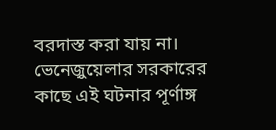বরদাস্ত করা যায় না। ভেনেজ়ুয়েলার সরকারের কাছে এই ঘটনার পূর্ণাঙ্গ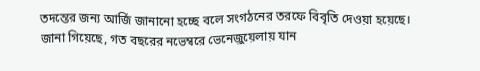তদন্তের জন্য আর্জি জানানো হচ্ছে বলে সংগঠনের তরফে বিবৃতি দেওয়া হয়েছে।
জানা গিয়েছে, গত বছরের নভেম্বরে ভেনেজ়ুয়েলায় যান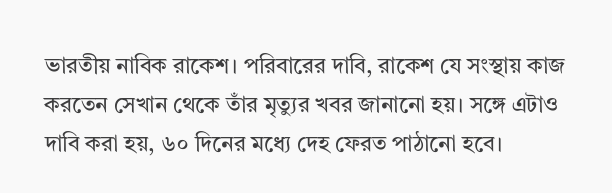ভারতীয় নাবিক রাকেশ। পরিবারের দাবি, রাকেশ যে সংস্থায় কাজ করতেন সেখান থেকে তাঁর মৃত্যুর খবর জানানো হয়। সঙ্গে এটাও দাবি করা হয়, ৬০ দিনের মধ্যে দেহ ফেরত পাঠানো হবে।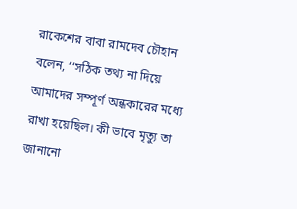রাকেশের বাবা রামদেব চৌহান বলেন, ‘‘সঠিক তথ্য না দিয়ে আমাদের সম্পূর্ণ অন্ধকারের মধ্যে রাখা হয়েছিল। কী ভাবে মৃত্যু তা জানানো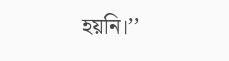হয়নি।’’